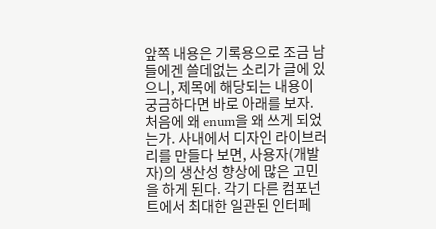앞쪽 내용은 기록용으로 조금 남들에겐 쓸데없는 소리가 글에 있으니, 제목에 해당되는 내용이 궁금하다면 바로 아래를 보자. 처음에 왜 enum을 왜 쓰게 되었는가. 사내에서 디자인 라이브러리를 만들다 보면, 사용자(개발자)의 생산성 향상에 많은 고민을 하게 된다. 각기 다른 컴포넌트에서 최대한 일관된 인터페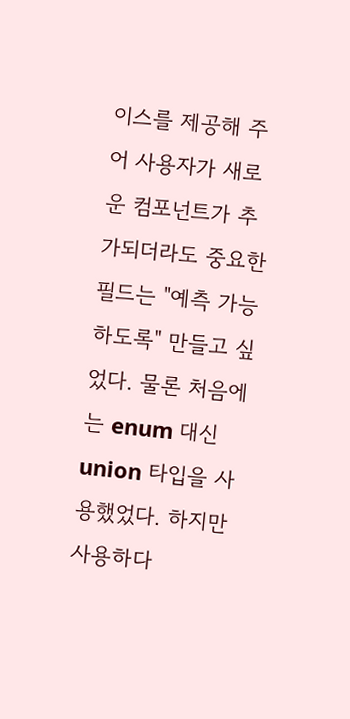이스를 제공해 주어 사용자가 새로운 컴포넌트가 추가되더라도 중요한 필드는 "예측 가능하도록" 만들고 싶었다. 물론 처음에는 enum 대신 union 타입을 사용했었다. 하지만 사용하다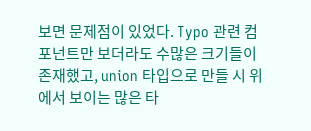보면 문제점이 있었다. Typo 관련 컴포넌트만 보더라도 수많은 크기들이 존재했고, union 타입으로 만들 시 위에서 보이는 많은 타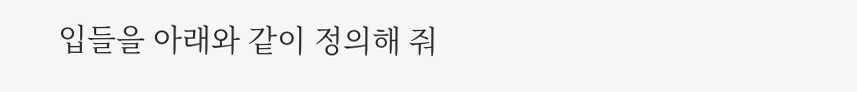입들을 아래와 같이 정의해 줘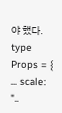야 했다. type Props = { ... scale: "..